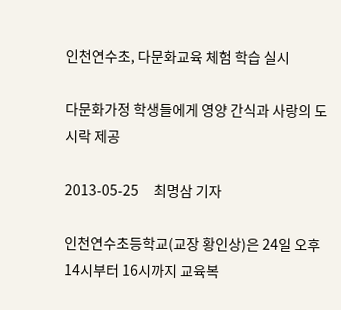인천연수초, 다문화교육 체험 학습 실시

다문화가정 학생들에게 영양 간식과 사랑의 도시락 제공

2013-05-25     최명삼 기자

인천연수초등학교(교장 황인상)은 24일 오후 14시부터 16시까지 교육복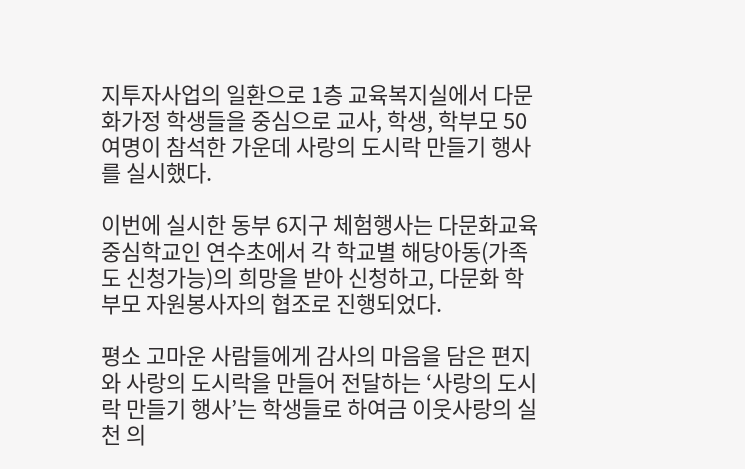지투자사업의 일환으로 1층 교육복지실에서 다문화가정 학생들을 중심으로 교사, 학생, 학부모 50여명이 참석한 가운데 사랑의 도시락 만들기 행사를 실시했다.

이번에 실시한 동부 6지구 체험행사는 다문화교육 중심학교인 연수초에서 각 학교별 해당아동(가족도 신청가능)의 희망을 받아 신청하고, 다문화 학부모 자원봉사자의 협조로 진행되었다.

평소 고마운 사람들에게 감사의 마음을 담은 편지와 사랑의 도시락을 만들어 전달하는 ‘사랑의 도시락 만들기 행사’는 학생들로 하여금 이웃사랑의 실천 의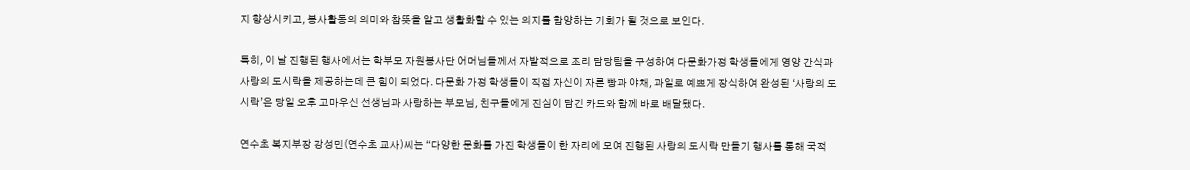지 향상시키고, 봉사활동의 의미와 참뜻을 알고 생활화할 수 있는 의지를 함양하는 기회가 될 것으로 보인다.

특히, 이 날 진행된 행사에서는 학부모 자원봉사단 어머님들께서 자발적으로 조리 담당팀을 구성하여 다문화가정 학생들에게 영양 간식과 사랑의 도시락을 제공하는데 큰 힘이 되었다. 다문화 가정 학생들이 직접 자신이 자른 빵과 야채, 과일로 예쁘게 장식하여 완성된 ‘사랑의 도시락’은 당일 오후 고마우신 선생님과 사랑하는 부모님, 친구들에게 진심이 담긴 카드와 함께 바로 배달됐다.

연수초 복지부장 강성민(연수초 교사)씨는 “다양한 문화를 가진 학생들이 한 자리에 모여 진행된 사랑의 도시락 만들기 행사를 통해 국적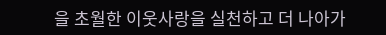을 초월한 이웃사랑을 실천하고 더 나아가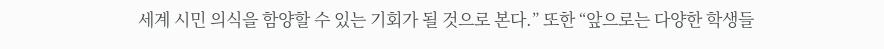세계 시민 의식을 함양할 수 있는 기회가 될 것으로 본다.” 또한 “앞으로는 다양한 학생들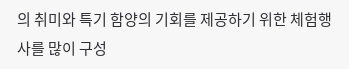의 취미와 특기 함양의 기회를 제공하기 위한 체험행사를 많이 구성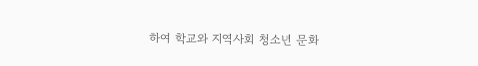하여 학교와 지역사회 청소년 문화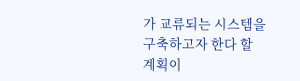가 교류되는 시스템을 구축하고자 한다 할 계획이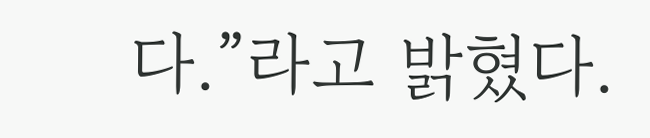다.”라고 밝혔다.